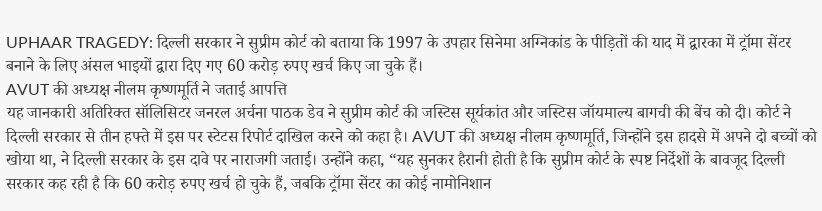UPHAAR TRAGEDY: दिल्ली सरकार ने सुप्रीम कोर्ट को बताया कि 1997 के उपहार सिनेमा अग्निकांड के पीड़ितों की याद में द्वारका में ट्रॉमा सेंटर बनाने के लिए अंसल भाइयों द्वारा दिए गए 60 करोड़ रुपए खर्च किए जा चुके हैं।
AVUT की अध्यक्ष नीलम कृष्णमूर्ति ने जताई आपत्ति
यह जानकारी अतिरिक्त सॉलिसिटर जनरल अर्चना पाठक डेव ने सुप्रीम कोर्ट की जस्टिस सूर्यकांत और जस्टिस जॉयमाल्य बागची की बेंच को दी। कोर्ट ने दिल्ली सरकार से तीन हफ्ते में इस पर स्टेटस रिपोर्ट दाखिल करने को कहा है। AVUT की अध्यक्ष नीलम कृष्णमूर्ति, जिन्होंने इस हादसे में अपने दो बच्चों को खोया था, ने दिल्ली सरकार के इस दावे पर नाराजगी जताई। उन्होंने कहा, “यह सुनकर हैरानी होती है कि सुप्रीम कोर्ट के स्पष्ट निर्देशों के बावजूद दिल्ली सरकार कह रही है कि 60 करोड़ रुपए खर्च हो चुके हैं, जबकि ट्रॉमा सेंटर का कोई नामोनिशान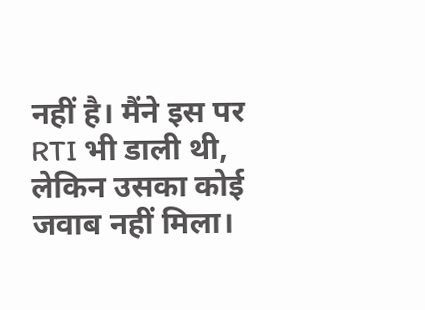नहीं है। मैंने इस पर RTI भी डाली थी, लेकिन उसका कोई जवाब नहीं मिला।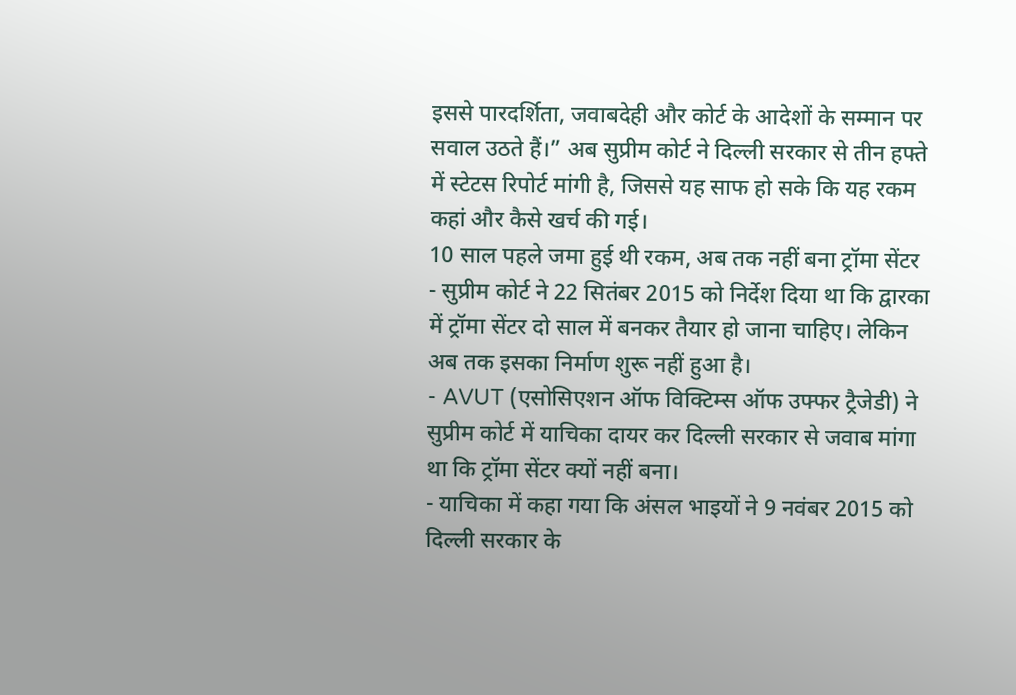इससे पारदर्शिता, जवाबदेही और कोर्ट के आदेशों के सम्मान पर सवाल उठते हैं।” अब सुप्रीम कोर्ट ने दिल्ली सरकार से तीन हफ्ते में स्टेटस रिपोर्ट मांगी है, जिससे यह साफ हो सके कि यह रकम कहां और कैसे खर्च की गई।
10 साल पहले जमा हुई थी रकम, अब तक नहीं बना ट्रॉमा सेंटर
- सुप्रीम कोर्ट ने 22 सितंबर 2015 को निर्देश दिया था कि द्वारका में ट्रॉमा सेंटर दो साल में बनकर तैयार हो जाना चाहिए। लेकिन अब तक इसका निर्माण शुरू नहीं हुआ है।
- AVUT (एसोसिएशन ऑफ विक्टिम्स ऑफ उफ्फर ट्रैजेडी) ने सुप्रीम कोर्ट में याचिका दायर कर दिल्ली सरकार से जवाब मांगा था कि ट्रॉमा सेंटर क्यों नहीं बना।
- याचिका में कहा गया कि अंसल भाइयों ने 9 नवंबर 2015 को दिल्ली सरकार के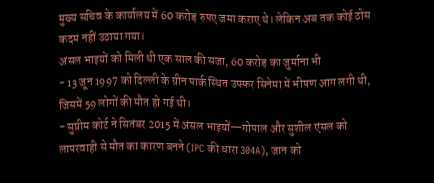मुख्य सचिव के कार्यालय में 60 करोड़ रुपए जमा कराए थे। लेकिन अब तक कोई ठोस कदम नहीं उठाया गया।
अंसल भाइयों को मिली थी एक साल की सजा, 60 करोड़ का जुर्माना भी
- 13 जून 1997 को दिल्ली के ग्रीन पार्क स्थित उफ्फर सिनेमा में भीषण आग लगी थी, जिसमें 59 लोगों की मौत हो गई थी।
- सुप्रीम कोर्ट ने सितंबर 2015 में अंसल भाइयों—गोपाल और सुशील एंसल को लापरवाही से मौत का कारण बनने (IPC की धारा 304A), जान को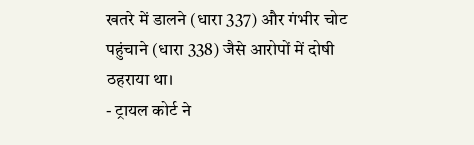खतरे में डालने (धारा 337) और गंभीर चोट पहुंचाने (धारा 338) जैसे आरोपों में दोषी ठहराया था।
- ट्रायल कोर्ट ने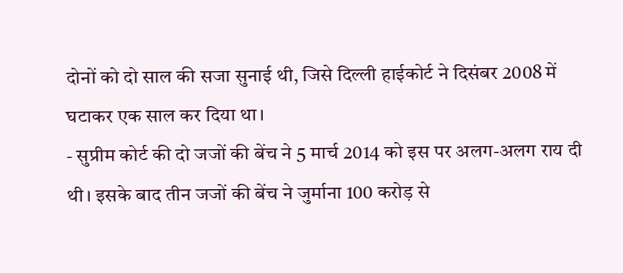दोनों को दो साल की सजा सुनाई थी, जिसे दिल्ली हाईकोर्ट ने दिसंबर 2008 में घटाकर एक साल कर दिया था।
- सुप्रीम कोर्ट की दो जजों की बेंच ने 5 मार्च 2014 को इस पर अलग-अलग राय दी थी। इसके बाद तीन जजों की बेंच ने जुर्माना 100 करोड़ से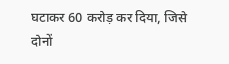घटाकर 60 करोड़ कर दिया, जिसे दोनों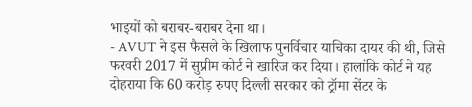भाइयों को बराबर-बराबर देना था।
- AVUT ने इस फैसले के खिलाफ पुनर्विचार याचिका दायर की थी, जिसे फरवरी 2017 में सुप्रीम कोर्ट ने खारिज कर दिया। हालांकि कोर्ट ने यह दोहराया कि 60 करोड़ रुपए दिल्ली सरकार को ट्रॉमा सेंटर के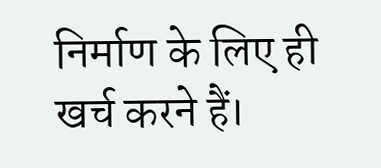निर्माण के लिए ही खर्च करने हैं।